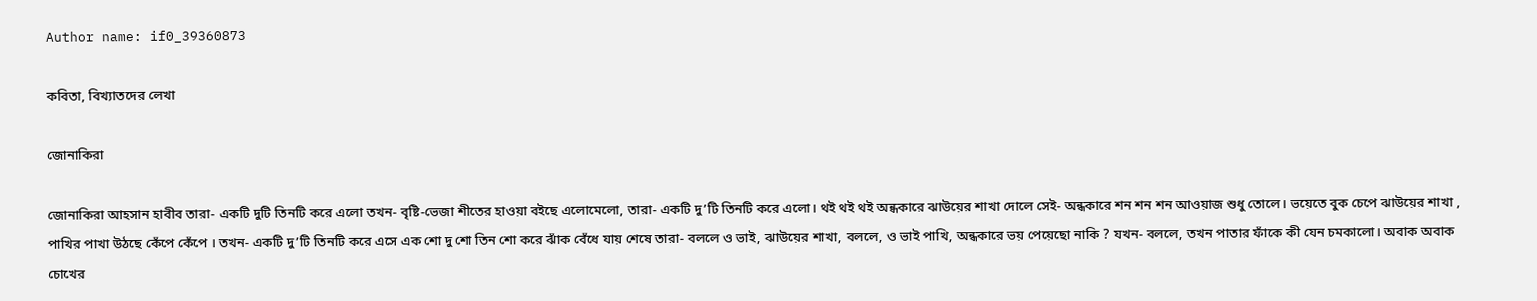Author name: if0_39360873

কবিতা, বিখ্যাতদের লেখা

জোনাকিরা

জোনাকিরা আহসান হাবীব তারা- একটি দুটি তিনটি করে এলো তখন- বৃষ্টি-ভেজা শীতের হাওয়া বইছে এলোমেলো, তারা- একটি দু’টি তিনটি করে এলো। থই থই থই অন্ধকারে ঝাউয়ের শাখা দোলে সেই- অন্ধকারে শন শন শন আওয়াজ শুধু তোলে। ভয়েতে বুক চেপে ঝাউয়ের শাখা , পাখির পাখা উঠছে কেঁপে কেঁপে । তখন- একটি দু’টি তিনটি করে এসে এক শো দু শো তিন শো করে ঝাঁক বেঁধে যায় শেষে তারা- বললে ও ভাই, ঝাউয়ের শাখা, বললে, ও ভাই পাখি, অন্ধকারে ভয় পেয়েছো নাকি ? যখন- বললে, তখন পাতার ফাঁকে কী যেন চমকালো। অবাক অবাক চোখের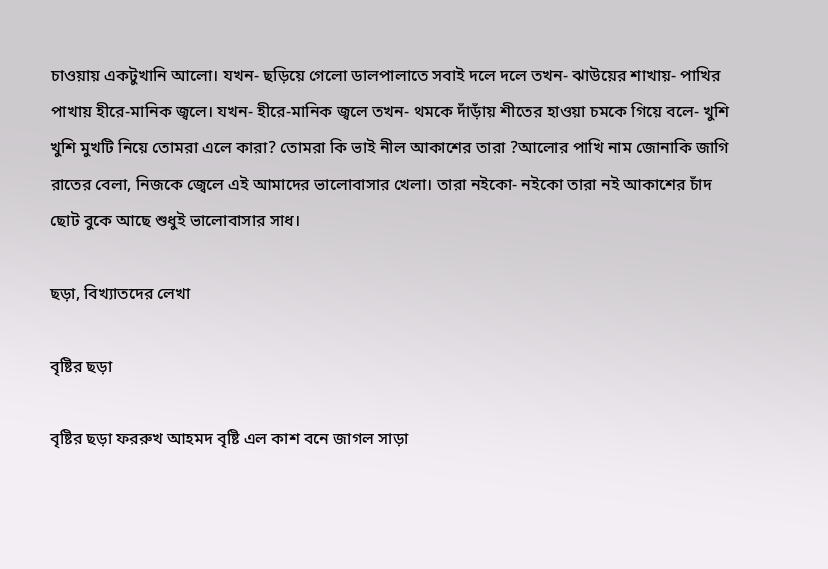চাওয়ায় একটুখানি আলো। যখন- ছড়িয়ে গেলো ডালপালাতে সবাই দলে দলে তখন- ঝাউয়ের শাখায়- পাখির পাখায় হীরে-মানিক জ্বলে। যখন- হীরে-মানিক জ্বলে তখন- থমকে দাঁড়াঁয় শীতের হাওয়া চমকে গিয়ে বলে- খুশি খুশি মুখটি নিয়ে তোমরা এলে কারা? তোমরা কি ভাই নীল আকাশের তারা ?আলোর পাখি নাম জোনাকি জাগি রাতের বেলা, নিজকে জ্বেলে এই আমাদের ভালোবাসার খেলা। তারা নইকো- নইকো তারা নই আকাশের চাঁদ ছোট বুকে আছে শুধুই ভালোবাসার সাধ।

ছড়া, বিখ্যাতদের লেখা

বৃষ্টির ছড়া

বৃষ্টির ছড়া ফররুখ আহমদ বৃষ্টি এল কাশ বনে জাগল সাড়া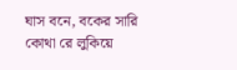ঘাস বনে, বকের সারি কোথা রে লুকিয়ে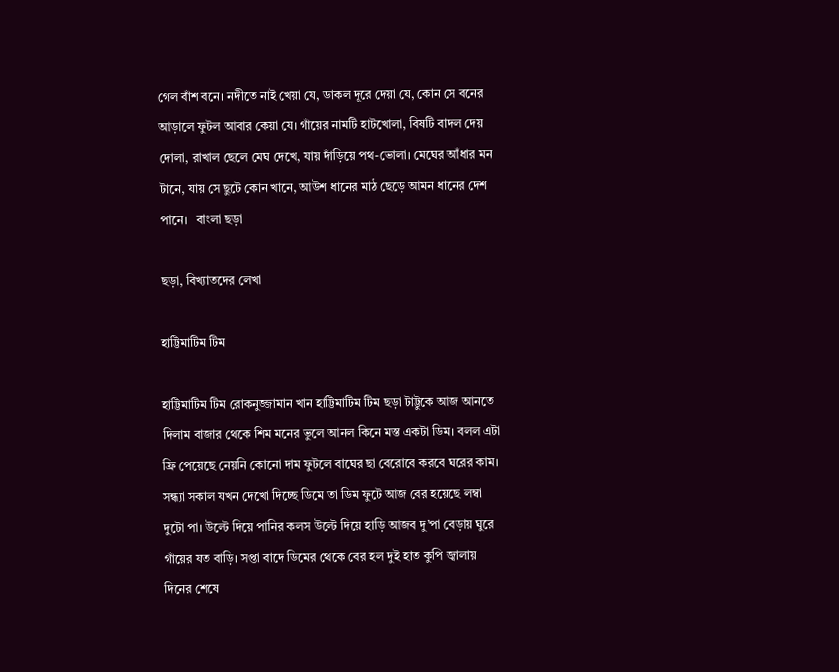গেল বাঁশ বনে। নদীতে নাই খেয়া যে, ডাকল দূরে দেয়া যে, কোন সে বনের আড়ালে ফুটল আবার কেয়া যে। গাঁয়ের নামটি হাটখোলা, বিষটি বাদল দেয় দোলা, রাখাল ছেলে মেঘ দেখে, যায় দাঁড়িয়ে পথ-ভোলা। মেঘের আঁধার মন টানে, যায় সে ছুটে কোন খানে, আউশ ধানের মাঠ ছেড়ে আমন ধানের দেশ পানে।   বাংলা ছড়া

ছড়া, বিখ্যাতদের লেখা

হাট্টিমাটিম টিম

হাট্টিমাটিম টিম রোকনুজ্জামান খান হাট্টিমাটিম টিম ছড়া টাট্টুকে আজ আনতে দিলাম বাজার থেকে শিম মনের ভুলে আনল কিনে মস্ত একটা ডিম। বলল এটা ফ্রি পেয়েছে নেয়নি কোনো দাম ফুটলে বাঘের ছা বেরোবে করবে ঘরের কাম। সন্ধ্যা সকাল যখন দেখো দিচ্ছে ডিমে তা ডিম ফুটে আজ বের হয়েছে লম্বা দুটো পা। উল্টে দিয়ে পানির কলস উল্টে দিয়ে হাড়ি আজব দু’পা বেড়ায় ঘুরে গাঁয়ের যত বাড়ি। সপ্তা বাদে ডিমের থেকে বের হল দুই হাত কুপি জ্বালায় দিনের শেষে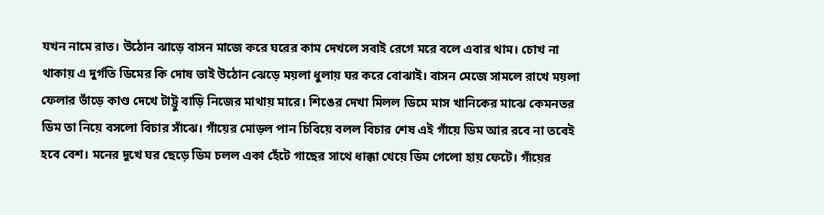যখন নামে রাত। উঠোন ঝাড়ে বাসন মাজে করে ঘরের কাম দেখলে সবাই রেগে মরে বলে এবার থাম। চোখ না থাকায় এ দুর্গতি ডিমের কি দোষ ভাই উঠোন ঝেড়ে ময়লা ধুলায় ঘর করে বোঝাই। বাসন মেজে সামলে রাখে ময়লা ফেলার ভাঁড়ে কাণ্ড দেখে টাট্টু বাড়ি নিজের মাথায় মারে। শিঙের দেখা মিলল ডিমে মাস খানিকের মাঝে কেমনতর ডিম তা নিয়ে বসলো বিচার সাঁঝে। গাঁয়ের মোড়ল পান চিবিয়ে বলল বিচার শেষ এই গাঁয়ে ডিম আর রবে না তবেই হবে বেশ। মনের দুখে ঘর ছেড়ে ডিম চলল একা হেঁটে গাছের সাথে ধাক্কা খেয়ে ডিম গেলো হায় ফেটে। গাঁয়ের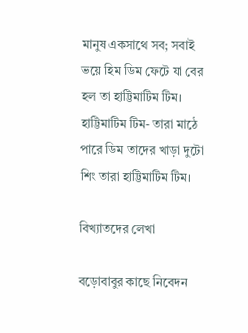মানুষ একসাথে সব; সবাই ভয়ে হিম ডিম ফেটে যা বের হল তা হাট্টিমাটিম টিম। হাট্টিমাটিম টিম- তারা মাঠে পারে ডিম তাদের খাড়া দুটো শিং তারা হাট্টিমাটিম টিম।

বিখ্যাতদের লেখা

বড়োবাবুর কাছে নিবেদন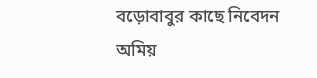বড়োবাবুর কাছে নিবেদন অমিয়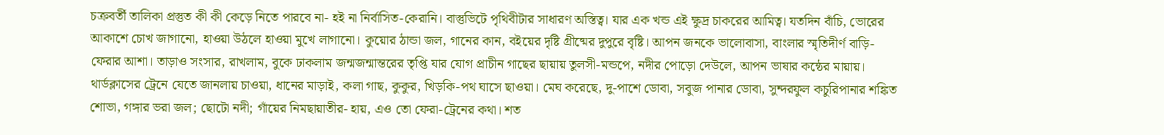চক্রবর্তী তালিকা প্রস্তুত কী কী কেড়ে নিতে পারবে না- হই না নির্বাসিত-কেরানি। বাস্তুভিটে পৃথিবীটার সাধারণ অস্তিত্ব। যার এক খন্ড এই ক্ষুদ্র চাকরের আমিত্ব। যতদিন বাঁচি, ভোরের আকাশে চোখ জাগানো, হাওয়া উঠলে হাওয়া মুখে লাগানো। কুয়োর ঠান্ডা জল, গানের কান, বইয়ের দৃষ্টি গ্রীষ্মের দুপুরে বৃষ্টি। আপন জনকে ভালোবাসা, বাংলার স্মৃতিদীর্ণ বাড়ি-ফেরার আশা। তাড়াও সংসার, রাখলাম, বুকে ঢাকলাম জন্মজন্মান্তরের তৃপ্তি যার যোগ প্রাচীন গাছের ছায়ায় তুলসী-মন্ডপে, নদীর পোড়ো দেউলে, আপন ভাষার কন্ঠের মায়ায়। থার্ডক্লাসের ট্রেনে যেতে জানলায় চাওয়া, ধানের মাড়াই, কলা গাছ, কুকুর, খিড়কি-পথ ঘাসে ছাওয়া। মেঘ করেছে, দু-পাশে ডোবা, সবুজ পানার ডোবা, সুন্দরফুল কচুরিপানার শঙ্কিত শোভা, গঙ্গার ভরা জল; ছোটো নদী; গাঁয়ের নিমছায়াতীর- হায়, এও তো ফেরা-ট্রেনের কথা। শত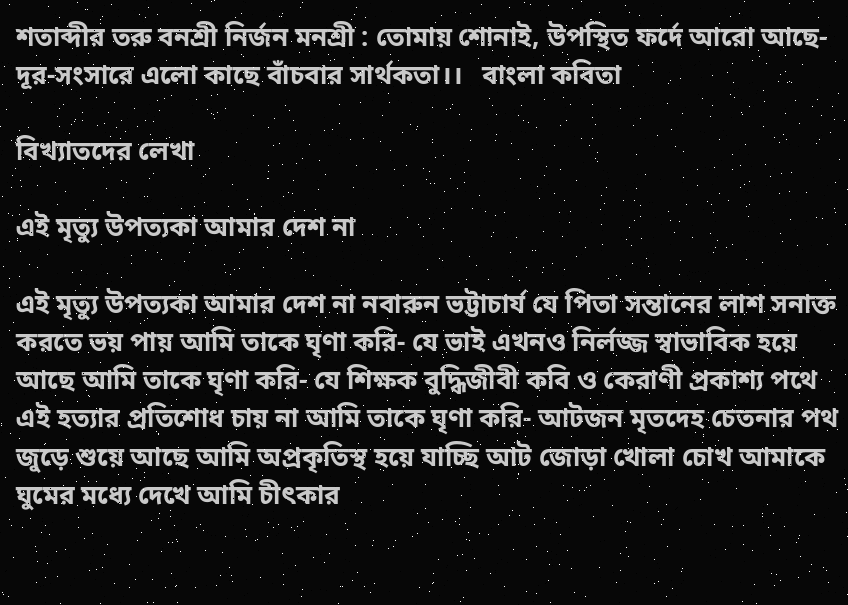শতাব্দীর তরু বনশ্রী নির্জন মনশ্রী : তোমায় শোনাই, উপস্থিত ফর্দে আরো আছে- দূর-সংসারে এলো কাছে বাঁচবার সার্থকতা।।   বাংলা কবিতা

বিখ্যাতদের লেখা

এই মৃত্যু উপত্যকা আমার দেশ না

এই মৃত্যু উপত্যকা আমার দেশ না নবারুন ভট্টাচার্য যে পিতা সন্তানের লাশ সনাক্ত করতে ভয় পায় আমি তাকে ঘৃণা করি- যে ভাই এখনও নির্লজ্জ স্বাভাবিক হয়ে আছে আমি তাকে ঘৃণা করি- যে শিক্ষক বুদ্ধিজীবী কবি ও কেরাণী প্রকাশ্য পথে এই হত্যার প্রতিশোধ চায় না আমি তাকে ঘৃণা করি- আটজন মৃতদেহ চেতনার পথ জুড়ে শুয়ে আছে আমি অপ্রকৃতিস্থ হয়ে যাচ্ছি আট জোড়া খোলা চোখ আমাকে ঘুমের মধ্যে দেখে আমি চীৎকার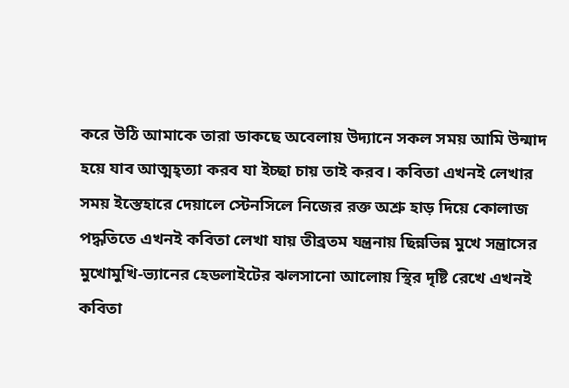করে উঠি আমাকে তারা ডাকছে অবেলায় উদ্যানে সকল সময় আমি উন্মাদ হয়ে যাব আত্মহ্ত্যা করব যা ইচ্ছা চায় তাই করব। কবিতা এখনই লেখার সময় ইস্তেহারে দেয়ালে স্টেনসিলে নিজের রক্ত অশ্রু হাড় দিয়ে কোলাজ পদ্ধতিতে এখনই কবিতা লেখা যায় তীব্রতম যন্ত্রনায় ছিন্নভিন্ন মুখে সন্ত্রাসের মুখোমুখি-ভ্যানের হেডলাইটের ঝলসানো আলোয় স্থির দৃষ্টি রেখে এখনই কবিতা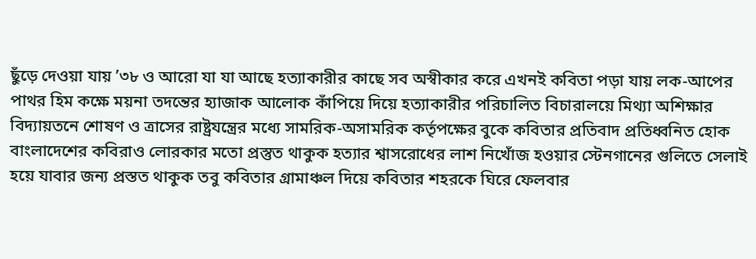ছুঁড়ে দেওয়া যায় ’৩৮ ও আরো যা যা আছে হত্যাকারীর কাছে সব অস্বীকার করে এখনই কবিতা পড়া যায় লক-আপের পাথর হিম কক্ষে ময়না তদন্তের হ্যাজাক আলোক কাঁপিয়ে দিয়ে হত্যাকারীর পরিচালিত বিচারালয়ে মিথ্যা অশিক্ষার বিদ্যায়তনে শোষণ ও ত্রাসের রাষ্ট্রযন্ত্রের মধ্যে সামরিক-অসামরিক কর্তৃপক্ষের বুকে কবিতার প্রতিবাদ প্রতিধ্বনিত হোক বাংলাদেশের কবিরাও লোরকার মতো প্রস্তুত থাকুক হত্যার শ্বাসরোধের লাশ নিখোঁজ হওয়ার স্টেনগানের গুলিতে সেলাই হয়ে যাবার জন্য প্রস্তত থাকুক তবু কবিতার গ্রামাঞ্চল দিয়ে কবিতার শহরকে ঘিরে ফেলবার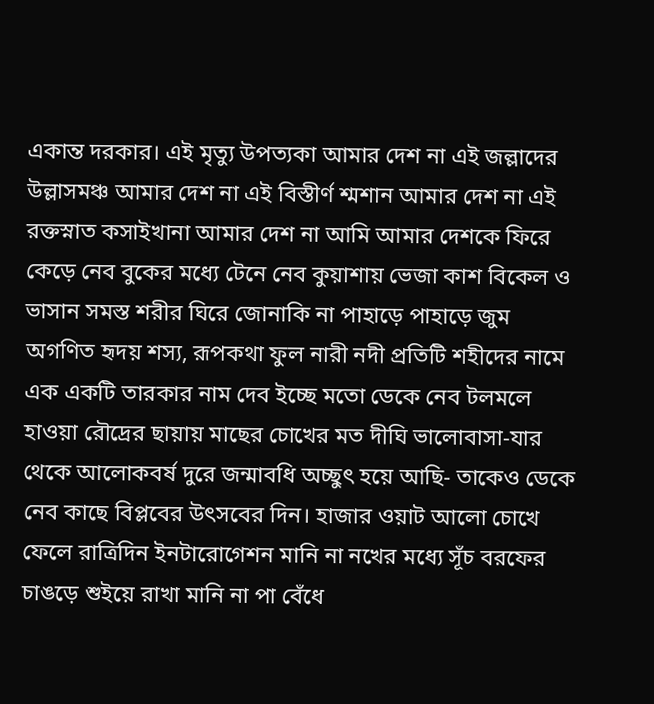একান্ত দরকার। এই মৃত্যু উপত্যকা আমার দেশ না এই জল্লাদের উল্লাসমঞ্চ আমার দেশ না এই বিস্তীর্ণ শ্মশান আমার দেশ না এই রক্তস্নাত কসাইখানা আমার দেশ না আমি আমার দেশকে ফিরে কেড়ে নেব বুকের মধ্যে টেনে নেব কুয়াশায় ভেজা কাশ বিকেল ও ভাসান সমস্ত শরীর ঘিরে জোনাকি না পাহাড়ে পাহাড়ে জুম অগণিত হৃদয় শস্য, রূপকথা ফুল নারী নদী প্রতিটি শহীদের নামে এক একটি তারকার নাম দেব ইচ্ছে মতো ডেকে নেব টলমলে হাওয়া রৌদ্রের ছায়ায় মাছের চোখের মত দীঘি ভালোবাসা-যার থেকে আলোকবর্ষ দুরে জন্মাবধি অচ্ছুৎ হয়ে আছি- তাকেও ডেকে নেব কাছে বিপ্লবের উৎসবের দিন। হাজার ওয়াট আলো চোখে ফেলে রাত্রিদিন ইনটারোগেশন মানি না নখের মধ্যে সূঁচ বরফের চাঙড়ে শুইয়ে রাখা মানি না পা বেঁধে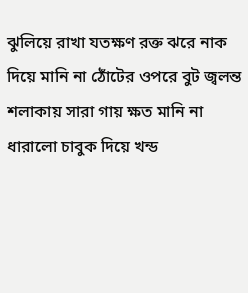ঝুলিয়ে রাখা যতক্ষণ রক্ত ঝরে নাক দিয়ে মানি না ঠোঁটের ওপরে বুট জ্বলন্ত শলাকায় সারা গায় ক্ষত মানি না ধারালো চাবুক দিয়ে খন্ড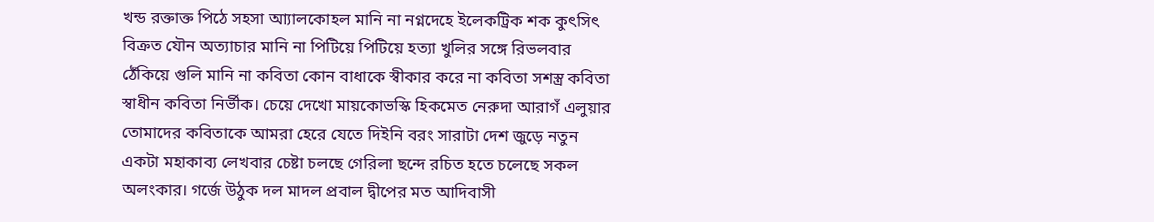খন্ড রক্তাক্ত পিঠে সহসা আ্যালকোহল মানি না নগ্নদেহে ইলেকট্রিক শক কুৎসিৎ বিক্রত যৌন অত্যাচার মানি না পিটিয়ে পিটিয়ে হত্যা খুলির সঙ্গে রিভলবার ঠেঁকিয়ে গুলি মানি না কবিতা কোন বাধাকে স্বীকার করে না কবিতা সশস্ত্র কবিতা স্বাধীন কবিতা নির্ভীক। চেয়ে দেখো মায়কোভস্কি হিকমেত নেরুদা আরাগঁ এলুয়ার তোমাদের কবিতাকে আমরা হেরে যেতে দিইনি বরং সারাটা দেশ জুড়ে নতুন একটা মহাকাব্য লেখবার চেষ্টা চলছে গেরিলা ছন্দে রচিত হতে চলেছে সকল অলংকার। গর্জে উঠুক দল মাদল প্রবাল দ্বীপের মত আদিবাসী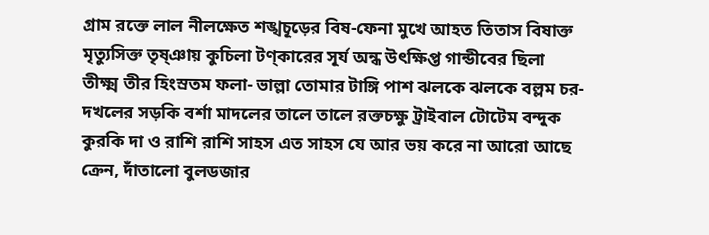গ্রাম রক্তে লাল নীলক্ষেত শঙ্খচূড়ের বিষ-ফেনা মুখে আহত তিতাস বিষাক্ত মৃত্যুসিক্ত তৃষ্ঞায় কুচিলা টণ্কারের সূর্য অন্ধ উৎক্ষিপ্ত গান্ডীবের ছিলা তীক্ষ্ম তীর হিংস্রতম ফলা- ভাল্লা তোমার টাঙ্গি পাশ ঝলকে ঝলকে বল্লম চর-দখলের সড়কি বর্শা মাদলের তালে তালে রক্তচক্ষু ট্রাইবাল টোটেম বন্দুক কুরকি দা ও রাশি রাশি সাহস এত সাহস যে আর ভয় করে না আরো আছে ক্রেন, দাঁতালো বুলডজার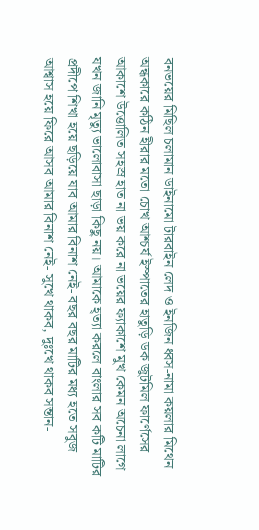বনভয়ের মিছিল চলামান ডাইনামো টারবাইন লেদ ও ইনজিন ধ্বস-নামা কয়লার মিথেন অন্ধকারে কঠিন হীরার মতো চোখ আশ্চর্য ইস্পাতের হাতুড়ি ডক জুটমিল ফার্ণেসের আকাশে উত্তোলিত সহস্র হাত না ভয় করে না ভয়ের ফ্যাকাশে মুখ কেমন অচেনা লাগে যখন জানি মৃত্যু ভালোবাসা ছাড়া কিছু নয়। আমাকে হ্ত্যা করলে বাংলার সব কটি মাটির প্রদীপে শিখা হয়ে ছড়িয়ে যাব আমার বিনাশ নেই- বছর বছর মাটির মধ্য হতে সবুজ আশ্বাস হয়ে ফিরে আসব আমার বিনাশ নেই- সুখে থাকব, দুঃখে থাকব সন্তান-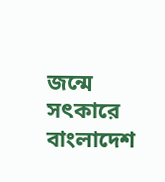জন্মে সৎকারে বাংলাদেশ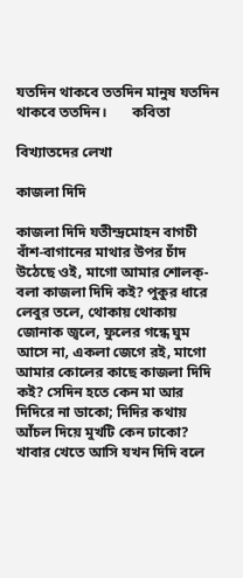যতদিন থাকবে ততদিন মানুষ যতদিন থাকবে ততদিন।       কবিতা

বিখ্যাতদের লেখা

কাজলা দিদি

কাজলা দিদি যতীন্দ্রমোহন বাগচী বাঁশ-বাগানের মাথার উপর চাঁদ উঠেছে ওই, মাগো আমার শোলক্-বলা কাজলা দিদি কই? পুকুর ধারে লেবুর তলে, থোকায় থোকায় জোনাক জ্বলে, ফুলের গন্ধে ঘুম আসে না, একলা জেগে রই, মাগো আমার কোলের কাছে কাজলা দিদি কই? সেদিন হতে কেন মা আর দিদিরে না ডাকো; দিদির কথায় আঁচল দিয়ে মুখটি কেন ঢাকো? খাবার খেতে আসি যখন দিদি বলে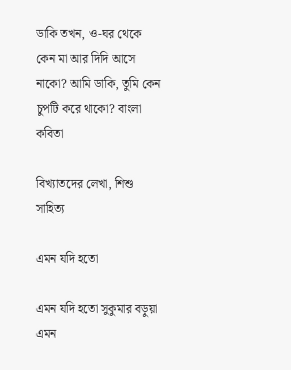ডাকি তখন, ও-ঘর থেকে কেন মা আর দিদি আসে নাকো? আমি ডাকি, তুমি কেন চুপটি করে থাকো? বাংলা কবিতা

বিখ্যাতদের লেখা, শিশু সাহিত্য

এমন যদি হতো

এমন যদি হতো সুকুমার বড়ুয়া   এমন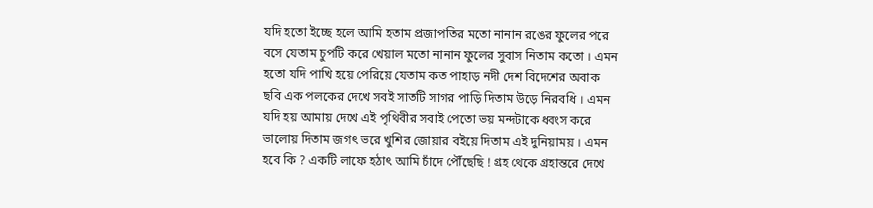যদি হতো ইচ্ছে হলে আমি হতাম প্রজাপতির মতো নানান রঙের ফুলের পরে বসে যেতাম চুপটি করে খেয়াল মতো নানান ফুলের সুবাস নিতাম কতো । এমন হতো যদি পাখি হয়ে পেরিয়ে যেতাম কত পাহাড় নদী দেশ বিদেশের অবাক ছবি এক পলকের দেখে সবই সাতটি সাগর পাড়ি দিতাম উড়ে নিরবধি । এমন যদি হয় আমায় দেখে এই পৃথিবীর সবাই পেতো ভয় মন্দটাকে ধ্বংস করে ভালোয় দিতাম জগৎ ভরে খুশির জোয়ার বইয়ে দিতাম এই দুনিয়াময় । এমন হবে কি ? একটি লাফে হঠাৎ আমি চাঁদে পৌঁছেছি ! গ্রহ থেকে গ্রহান্তরে দেখে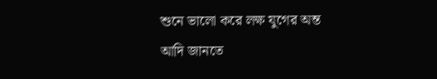শুনে ভালো করে লক্ষ যুগের অন্ত আদি জানতে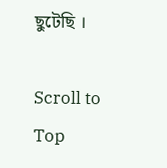ছুটেছি ।

Scroll to Top